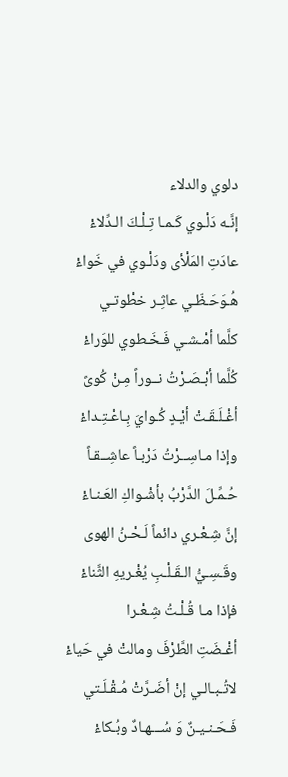دلوي والدلاء
إنَّـه دَلْـوي كَـمـا تِـلْـكَ الـدِّلاءْ
عادَتِ المَلْأى ودَلْـوي في خَواءْ
هُـوَحَـظّـي عاثِـر خطْوتـي
كلَّما أمْـشـي فَـخَـطوي للوَراءْ
كُلَّما أبْـصَـرْتُ نــوراً مِـنْ كُوىً
أغْـلَـقَـتْ أيْـدٍ كُـوايَ بِـاعْـتِـداءْ
وإذا مـاسِــرْتُ دَرْبـاً عاشِــقـاً
حُـمِّـلَ الدَّرْبُ بأشْـواكِ العَـنـاءْ
إنَّ شِـعْـري دائماً لَـحْـنُ الهوى
وقَـسِـيُّ الـقَـلْـبِ يُغْـريهِ الثَّناءْ
فإذا مـا قُـلْـتُ شِـعْـرا
أغْـضَتِ الطَّرْفَ ومالتْ في حَياءْ
لاتُـبـالـي إنْ أضَـرَّتْ مُـقْـلَـتي
فَـحَـنـيـنٌ وَ سُـــهـادٌ وبُـكاءْ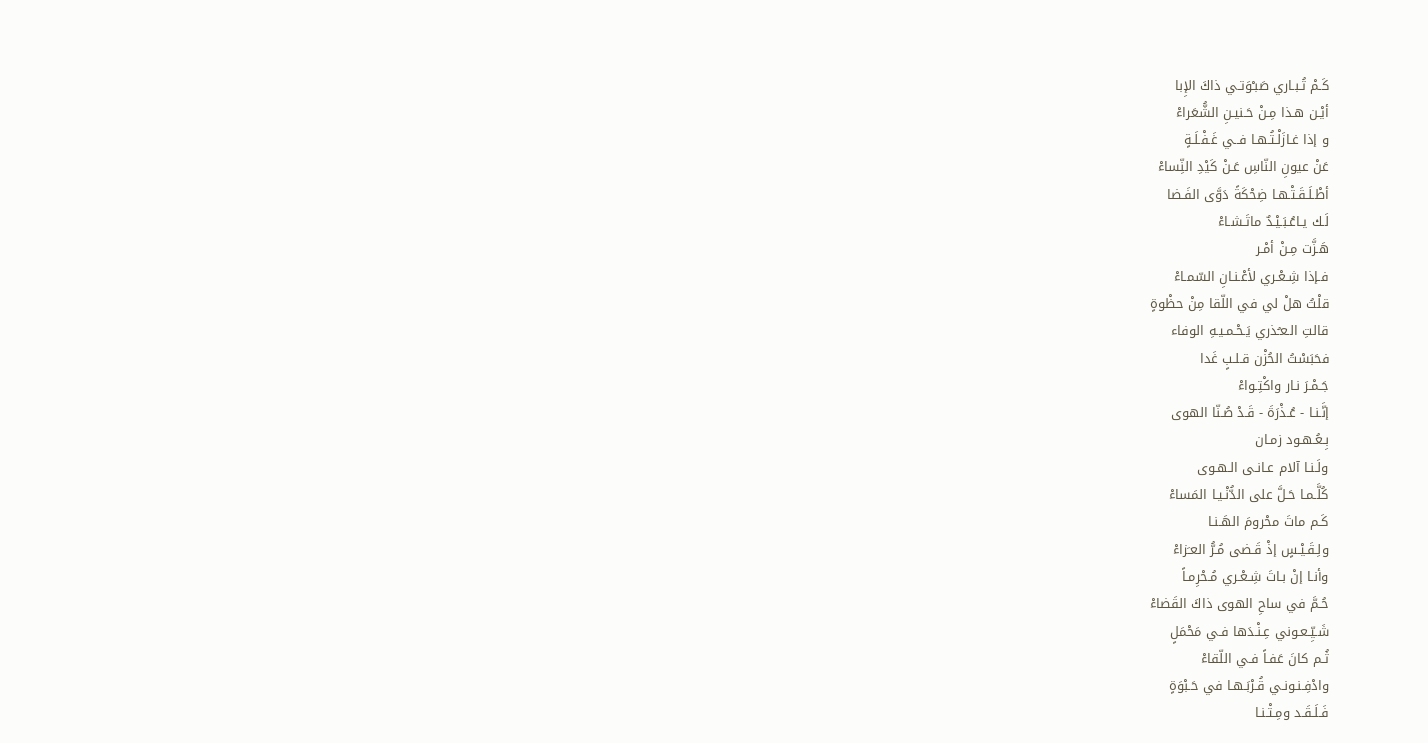كَـمْ تُـبـاري صَبـْوَتـي ذاكَ الإِبا
أيْـن هـذا مِـنْ حَـنيـنِ الشُّعَراءْ
و إذا غـازَلْـتُـهـا فــي غَـفْـلَـةٍ
عَنْ عيونِ النّاسِ عَـنْ كَيْدِ النِّساءْ
أطْـلَـقَـتْـهـا ضِحْكَةً دَوَّى الفَـضا
لَـك يـاعُـبَـيْـدٌ ماتَـشـاءْ
هَـزَّت مِـنْ أمْـر
فـإذا شِـعْـري لأعْـنـانِ السّمـاءْ
قلْتُ هلْ لي في اللّقا مِنْ حظْوةٍ
قالتِ الـعـُذري يَـحْـمـيـهِ الوفاء
فحَبَسْتُ الحُزْن قـلـبٍ غَدا
جَـمْـرَ نـار واكْتِـواءْ
إنَّـنـا - عُـذْرَةَ - قَـدْ صُـنّا الهوى
بِـعُـهـود زمـان
ولَـنـا آلام عـانـى الـهـوى
كُلَّـمـا حَـلَّ على الدُّنْـيـا المَساءْ
كَـم ماتَ محْرومَ الهَـنـا
ولِـقَـيْـسٍ إذْ قَـضى مُـرُّ العـَزاءْ
وأنـا إنْ بـاتَ شِـعْـري مُـحْرِمـاً
حُـمَّ في ساحِ الهوى ذاكَ القَضاءْ
شَـيِّـعـوني عِـنْـدَها فـي مَحْمَلٍ
ثُـم كانَ عَفـاً فـي اللّقاءْ
وادْفِـنـونـي قُـرْبَـهـا في حَـبْوَةٍ
فَـلَـقَـد ومِـتْـنـا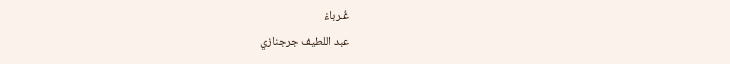غُـرباءْ
عبد اللطيف جرجنازي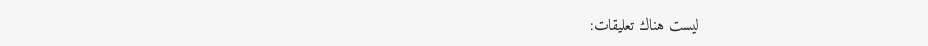ليست هناك تعليقات: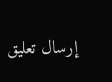إرسال تعليق